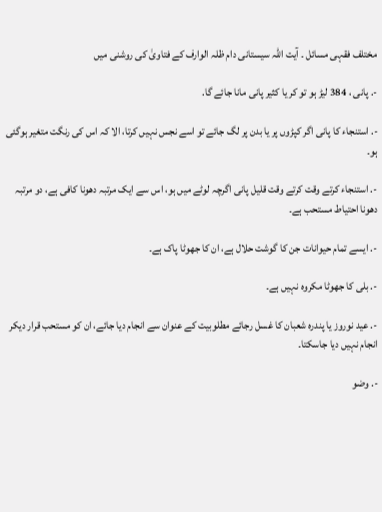مختلف فقہی مسائل ۔ آیت اللہ سیستانی دام ظلہ الوارف کے فتاویٰ کی روشنی میں

-. پانی ، 384 لیڑ ہو تو کر یا کثیر پانی مانا جائے گا.

-. استنجاء کا پانی اگر کپڑوں پر یا بدن پر لگ جائے تو اسے نجس نہیں کرتا، الا کہ اس کی رنگت متغیر ہوگئی ہو۔

-. استنجاء کرتے وقت کرتے وقت قلیل پانی اگرچہ لوٹے میں ہو، اس سے ایک مرتبہ دھونا کافی ہے، دو مرتبہ دھونا احتیاط مستحب ہے۔

-. ایسے تمام حیوانات جن کا گوشت حلال ہے، ان کا جھوٹا پاک ہے۔

-. بلی کا جھوٹا مکروہ نہیں ہے۔

-. عید نوروز یا پندرہ شعبان کا غسل رجائے مطلوبیت کے عنوان سے انجام دیا جائے، ان کو مستحب قرار دیکر انجام نہیں دیا جاسکتا۔

-. وضو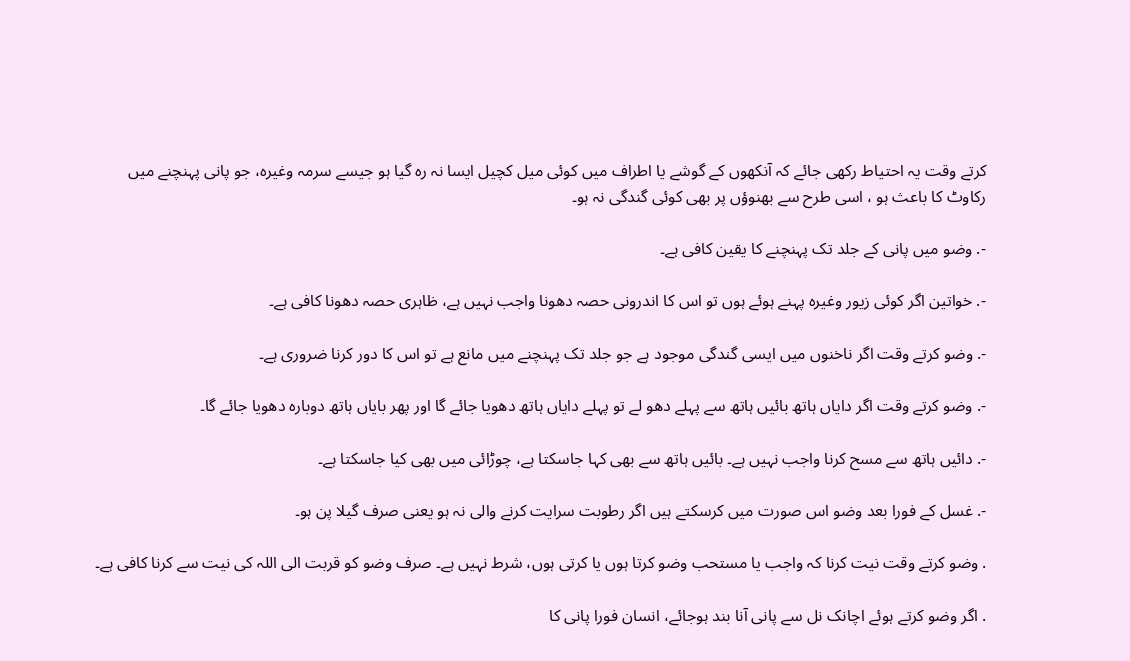کرتے وقت یہ احتیاط رکھی جائے کہ آنکھوں کے گوشے یا اطراف میں کوئی میل کچیل ایسا نہ رہ گیا ہو جیسے سرمہ وغیرہ، جو پانی پہنچنے میں رکاوٹ کا باعث ہو ، اسی طرح سے بھنوؤں پر بھی کوئی گندگی نہ ہو۔

-. وضو میں پانی کے جلد تک پہنچنے کا یقین کافی ہے۔

-. خواتین اگر کوئی زیور وغیرہ پہنے ہوئے ہوں تو اس کا اندرونی حصہ دھونا واجب نہیں ہے، ظاہری حصہ دھونا کافی ہے۔

-. وضو کرتے وقت اگر ناخنوں میں ایسی گندگی موجود ہے جو جلد تک پہنچنے میں مانع ہے تو اس کا دور کرنا ضروری ہے۔

-. وضو کرتے وقت اگر دایاں ہاتھ بائیں ہاتھ سے پہلے دھو لے تو پہلے دایاں ہاتھ دھویا جائے گا اور پھر بایاں ہاتھ دوبارہ دھویا جائے گا۔

-. دائیں ہاتھ سے مسح کرنا واجب نہیں ہے۔ بائیں ہاتھ سے بھی کہا جاسکتا ہے، چوڑائی میں بھی کیا جاسکتا ہے۔

-. غسل کے فورا بعد وضو اس صورت میں کرسکتے ہیں اگر رطوبت سرایت کرنے والی نہ ہو یعنی صرف گیلا پن ہو۔

. وضو کرتے وقت نیت کرنا کہ واجب یا مستحب وضو کرتا ہوں یا کرتی ہوں، شرط نہیں ہے۔ صرف وضو کو قربت الی اللہ کی نیت سے کرنا کافی ہے۔

. اگر وضو کرتے ہوئے اچانک نل سے پانی آنا بند ہوجائے، انسان فورا پانی کا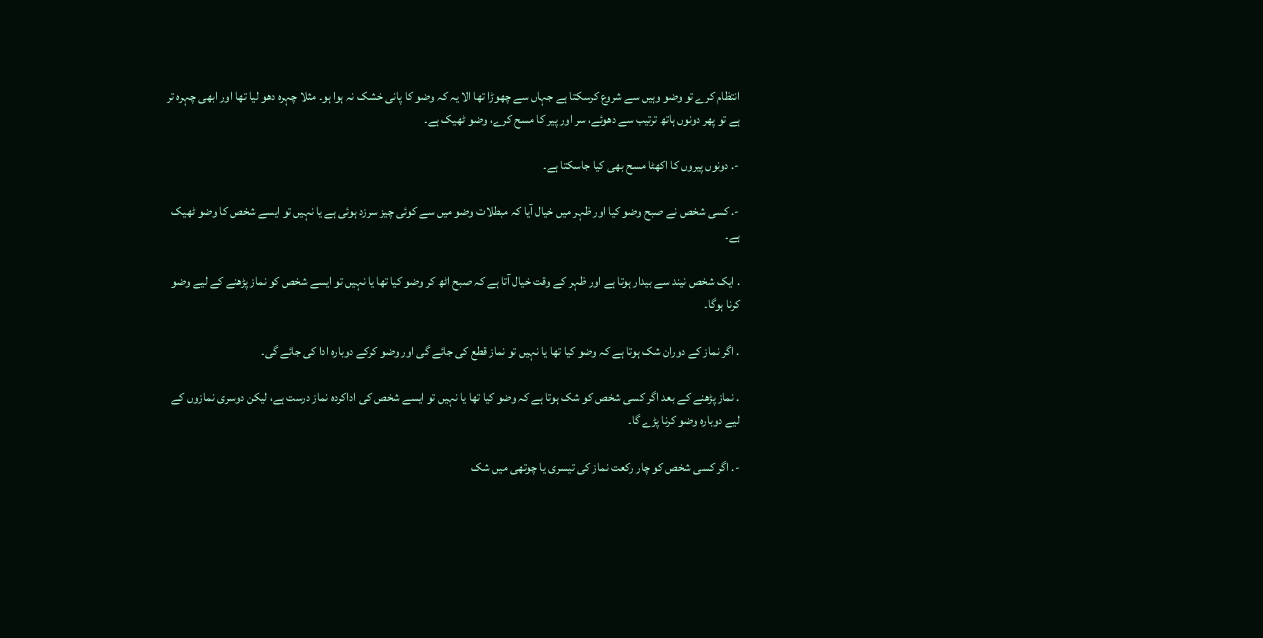انتظام کرے تو وضو وہیں سے شروع کرسکتا ہے جہاں سے چھوڑا تھا الا یہ کہ وضو کا پانی خشک نہ ہوا ہو۔ مثلا چہرہ دھو لیا تھا اور ابھی چہرہ تر ہے تو پھر دونوں ہاتھ ترتیب سے دھوئے، سر اور پیر کا مسح کرے، وضو ٹھیک ہے۔

-. دونوں پیروں کا اکھٹا مسح بھی کیا جاسکتا ہے۔

-. کسی شخص نے صبح وضو کیا اور ظہر میں خیال آیا کہ مبطلات وضو میں سے کوئی چیز سرزد ہوئی ہے یا نہیں تو ایسے شخص کا وضو ٹھیک ہے۔

. ایک شخص نیند سے بیدار ہوتا ہے اور ظہر کے وقت خیال آتا ہے کہ صبح اٹھ کر وضو کیا تھا یا نہیں تو ایسے شخص کو نماز پڑھنے کے لیے وضو کرنا ہوگا۔

. اگر نماز کے دوران شک ہوتا ہے کہ وضو کیا تھا یا نہیں تو نماز قطع کی جائے گی اور وضو کرکے دوبارہ ادا کی جائے گی۔

. نماز پڑھنے کے بعد اگر کسی شخص کو شک ہوتا ہے کہ وضو کیا تھا یا نہیں تو ایسے شخص کی اداکردہ نماز درست ہے، لیکن دوسری نمازوں کے لیے دوبارہ وضو کرنا پڑے گا۔

-. اگر کسی شخص کو چار رکعت نماز کی تیسری یا چوتھی میں شک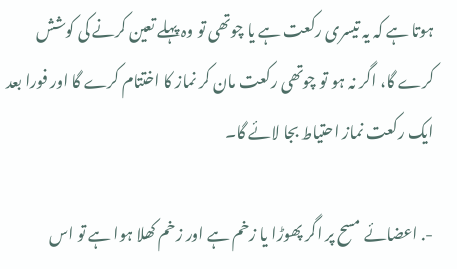ہوتا ہے کہ یہ تیسری رکعت ہے یا چوتھی تو وہ پہلے تعین کرنے کی کوشش کرے گا، اگر نہ ہو تو چوتھی رکعت مان کر نماز کا اختتام کرے گا اور فورا بعد ایک رکعت نماز احتیاط بجا لائے گا۔

-. اعضائے مسح پر اگر پھوڑا یا زخم ہے اور زخم کھلا ہوا ہے تو اس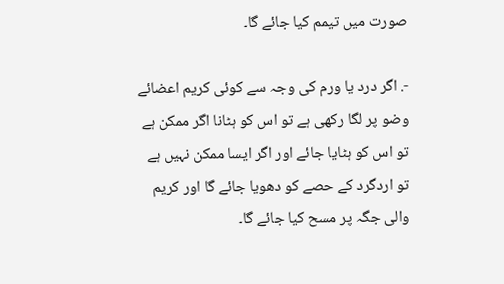صورت میں تیمم کیا جائے گا۔

-. اگر درد یا ورم کی وجہ سے کوئی کریم اعضائے وضو پر لگا رکھی ہے تو اس کو ہٹانا اگر ممکن ہے تو اس کو ہٹایا جائے اور اگر ایسا ممکن نہیں ہے تو اردگرد کے حصے کو دھویا جائے گا اور کریم والی جگہ پر مسح کیا جائے گا۔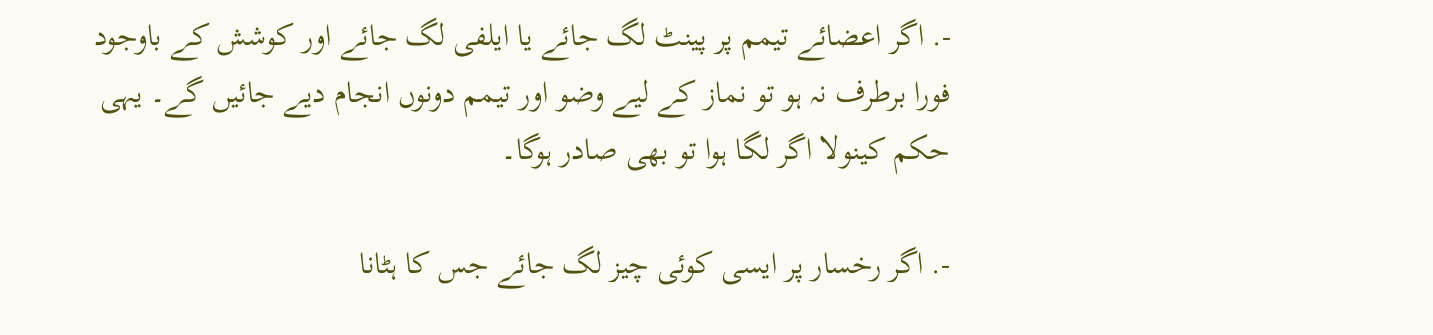-. اگر اعضائے تیمم پر پینٹ لگ جائے یا ایلفی لگ جائے اور کوشش کے باوجود فورا برطرف نہ ہو تو نماز کے لیے وضو اور تیمم دونوں انجام دیے جائیں گے۔ یہی حکم کینولا اگر لگا ہوا تو بھی صادر ہوگا۔

-. اگر رخسار پر ایسی کوئی چیز لگ جائے جس کا ہٹانا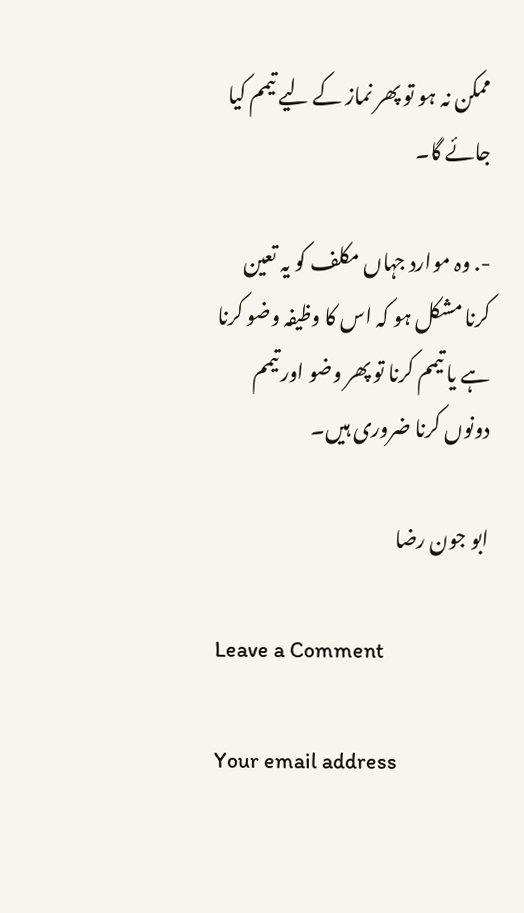ممکن نہ ہو تو پھر نماز کے لیے تیمم کیا جائے گا۔

-. وہ موارد جہاں مکلف کو یہ تعین کرنا مشکل ہو کہ اس کا وظیفہ وضو کرنا ہے یا تیمم کرنا تو پھر وضو اور تیمم دونوں کرنا ضروری ہیں۔

ابو جون رضا

Leave a Comment

Your email address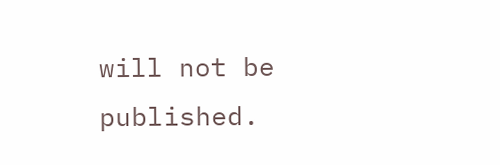will not be published.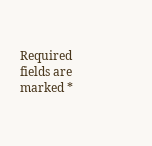Required fields are marked *